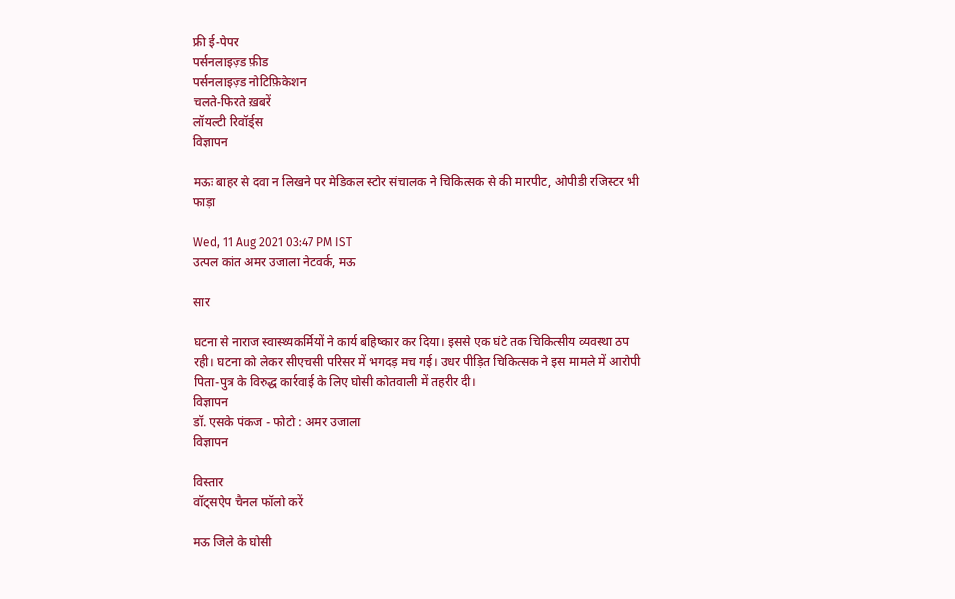फ्री ई-पेपर
पर्सनलाइज़्ड फ़ीड
पर्सनलाइज़्ड नोटिफ़िकेशन
चलते-फिरते ख़बरें
लॉयल्टी रिवॉर्ड्स
विज्ञापन

मऊः बाहर से दवा न लिखने पर मेडिकल स्टोर संचालक ने चिकित्सक से की मारपीट, ओपीडी रजिस्टर भी फाड़ा

Wed, 11 Aug 2021 03:47 PM IST
उत्पल कांत अमर उजाला नेटवर्क, मऊ

सार

घटना से नाराज स्वास्थ्यकर्मियों ने कार्य बहिष्कार कर दिया। इससे एक घंटे तक चिकित्सीय व्यवस्था ठप रही। घटना को लेकर सीएचसी परिसर में भगदड़ मच गई। उधर पीड़ित चिकित्सक ने इस मामले में आरोपी पिता-पुत्र के विरुद्ध कार्रवाई के लिए घोसी कोतवाली में तहरीर दी।
विज्ञापन
डॉ. एसके पंकज - फोटो : अमर उजाला
विज्ञापन

विस्तार
वॉट्सऐप चैनल फॉलो करें

मऊ जिले के घोसी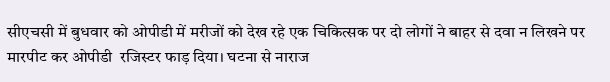सीएचसी में बुधवार को ओपीडी में मरीजों को देख रहे एक चिकित्सक पर दो लोगों ने बाहर से दवा न लिखने पर मारपीट कर ओपीडी  रजिस्टर फाड़ दिया। घटना से नाराज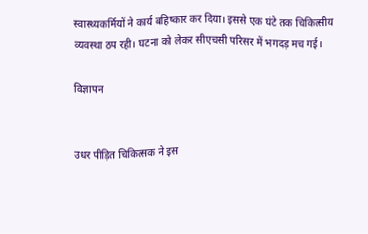स्वास्थ्यकर्मियों ने कार्य बहिष्कार कर दिया। इससे एक घंटे तक चिकित्सीय व्यवस्था ठप रही। घटना को लेकर सीएचसी परिसर में भगदड़ मच गई।

विज्ञापन


उधर पीड़ित चिकित्सक ने इस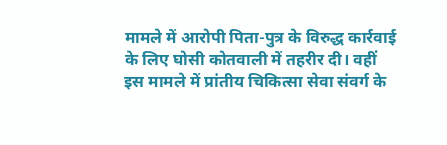मामले में आरोपी पिता-पुत्र के विरुद्ध कार्रवाई के लिए घोसी कोतवाली में तहरीर दी। वहीं इस मामले में प्रांतीय चिकित्सा सेवा संवर्ग के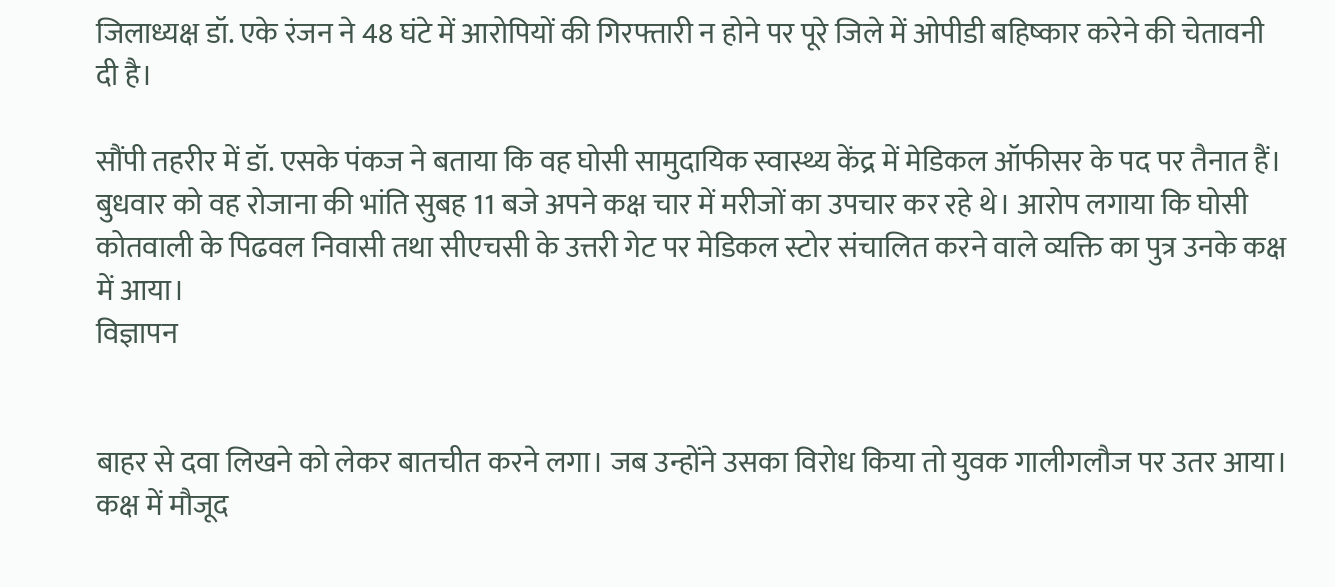जिलाध्यक्ष डॉ. एके रंजन ने 48 घंटे में आरोपियों की गिरफ्तारी न होने पर पूरे जिले में ओपीडी बहिष्कार करेने की चेतावनी दी है।

सौंपी तहरीर में डॉ. एसके पंकज ने बताया कि वह घोसी सामुदायिक स्वास्थ्य केंद्र में मेडिकल ऑफीसर के पद पर तैनात हैं। बुधवार को वह रोजाना की भांति सुबह 11 बजे अपने कक्ष चार में मरीजों का उपचार कर रहे थे। आरोप लगाया कि घोसी कोतवाली के पिढवल निवासी तथा सीएचसी के उत्तरी गेट पर मेडिकल स्टोर संचालित करने वाले व्यक्ति का पुत्र उनके कक्ष में आया।
विज्ञापन


बाहर से दवा लिखने को लेकर बातचीत करने लगा। जब उन्होंने उसका विरोध किया तो युवक गालीगलौज पर उतर आया। कक्ष में मौजूद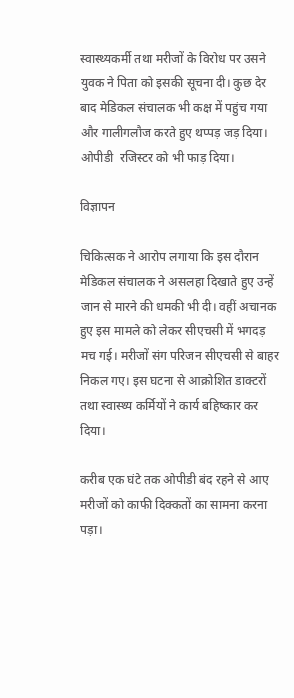स्वास्थ्यकर्मी तथा मरीजों के विरोध पर उसने युवक ने पिता को इसकी सूचना दी। कुछ देर बाद मेडिकल संचालक भी कक्ष में पहुंच गया और गालीगलौज करते हुए थप्पड़ जड़ दिया। ओपीडी  रजिस्टर को भी फाड़ दिया।

विज्ञापन

चिकित्सक ने आरोप लगाया कि इस दौरान मेडिकल संचालक ने असलहा दिखाते हुए उन्हें जान से मारने की धमकी भी दी। वहीं अचानक हुए इस मामले को लेकर सीएचसी में भगदड़ मच गई। मरीजों संग परिजन सीएचसी से बाहर निकल गए। इस घटना से आक्रोशित डाक्टरों तथा स्वास्थ्य कर्मियों ने कार्य बहिष्कार कर दिया।

करीब एक घंटे तक ओपीडी बंद रहने से आए मरीजों को काफी दिक्कतों का सामना करना पड़ा।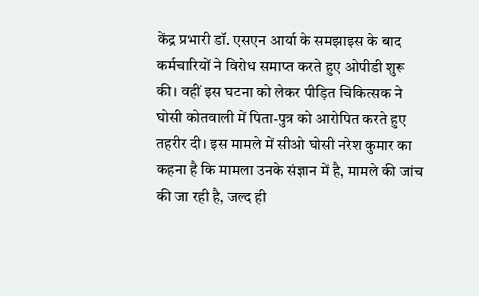केंद्र प्रभारी डॉ. एसएन आर्या के समझाइस के बाद कर्मचारियों ने विरोध समाप्त करते हुए ओपीडी शुरू की। वहीं इस घटना को लेकर पीड़ित चिकित्सक ने घोसी कोतवाली में पिता-पुत्र को आरोपित करते हुए तहरीर दी। इस मामले में सीओ घोसी नरेश कुमार का कहना है कि मामला उनके संज्ञान में है, मामले की जांच की जा रही है, जल्द ही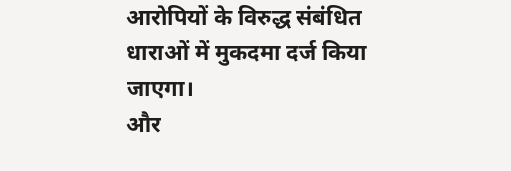आरोपियों के विरुद्ध संबंधित धाराओं में मुकदमा दर्ज किया जाएगा।
और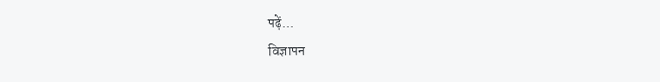पढ़ें...
विज्ञापन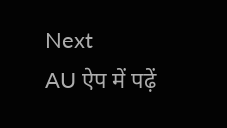Next
AU ऐप में पढ़ें